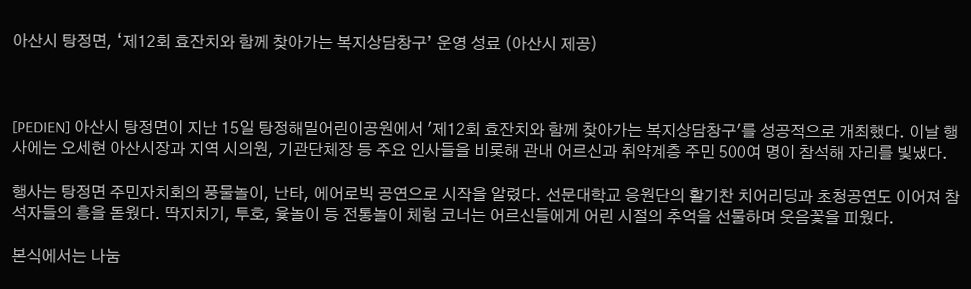아산시 탕정면, ‘제12회 효잔치와 함께 찾아가는 복지상담창구’ 운영 성료 (아산시 제공)



[PEDIEN] 아산시 탕정면이 지난 15일 탕정해밀어린이공원에서 '제12회 효잔치와 함께 찾아가는 복지상담창구'를 성공적으로 개최했다. 이날 행사에는 오세현 아산시장과 지역 시의원, 기관단체장 등 주요 인사들을 비롯해 관내 어르신과 취약계층 주민 500여 명이 참석해 자리를 빛냈다.

행사는 탕정면 주민자치회의 풍물놀이, 난타, 에어로빅 공연으로 시작을 알렸다. 선문대학교 응원단의 활기찬 치어리딩과 초청공연도 이어져 참석자들의 흥을 돋웠다. 딱지치기, 투호, 윷놀이 등 전통놀이 체험 코너는 어르신들에게 어린 시절의 추억을 선물하며 웃음꽃을 피웠다.

본식에서는 나눔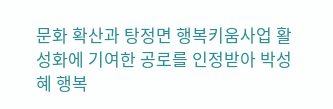문화 확산과 탕정면 행복키움사업 활성화에 기여한 공로를 인정받아 박성혜 행복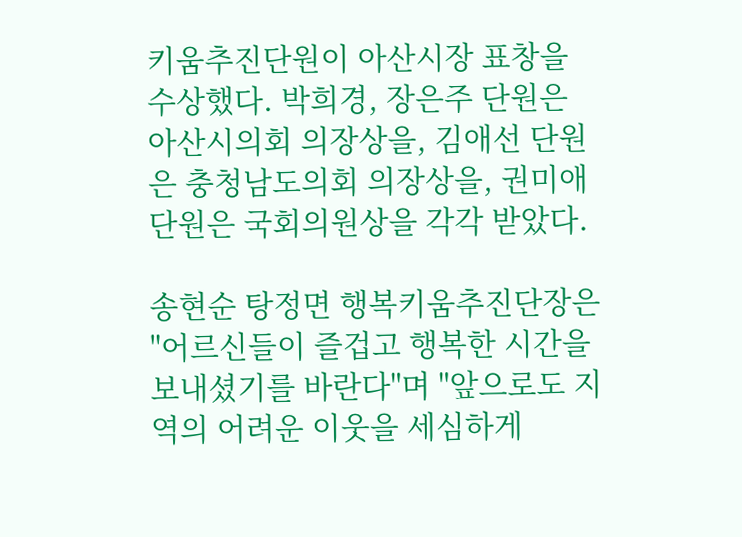키움추진단원이 아산시장 표창을 수상했다. 박희경, 장은주 단원은 아산시의회 의장상을, 김애선 단원은 충청남도의회 의장상을, 권미애 단원은 국회의원상을 각각 받았다.

송현순 탕정면 행복키움추진단장은 "어르신들이 즐겁고 행복한 시간을 보내셨기를 바란다"며 "앞으로도 지역의 어려운 이웃을 세심하게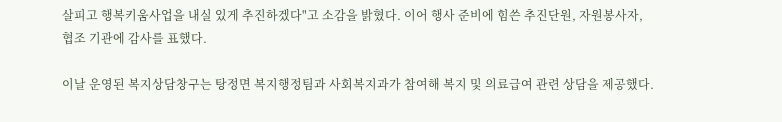살피고 행복키움사업을 내실 있게 추진하겠다"고 소감을 밝혔다. 이어 행사 준비에 힘쓴 추진단원, 자원봉사자, 협조 기관에 감사를 표했다.

이날 운영된 복지상담창구는 탕정면 복지행정팀과 사회복지과가 참여해 복지 및 의료급여 관련 상담을 제공했다.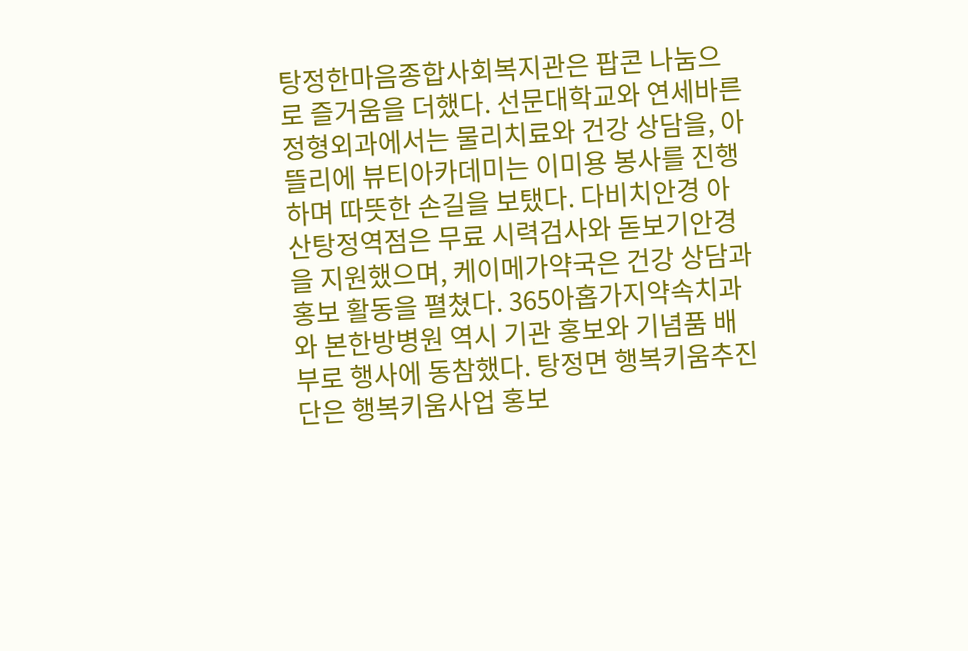탕정한마음종합사회복지관은 팝콘 나눔으로 즐거움을 더했다. 선문대학교와 연세바른정형외과에서는 물리치료와 건강 상담을, 아뜰리에 뷰티아카데미는 이미용 봉사를 진행하며 따뜻한 손길을 보탰다. 다비치안경 아산탕정역점은 무료 시력검사와 돋보기안경을 지원했으며, 케이메가약국은 건강 상담과 홍보 활동을 펼쳤다. 365아홉가지약속치과와 본한방병원 역시 기관 홍보와 기념품 배부로 행사에 동참했다. 탕정면 행복키움추진단은 행복키움사업 홍보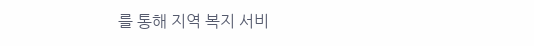를 통해 지역 복지 서비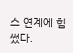스 연계에 힘썼다.